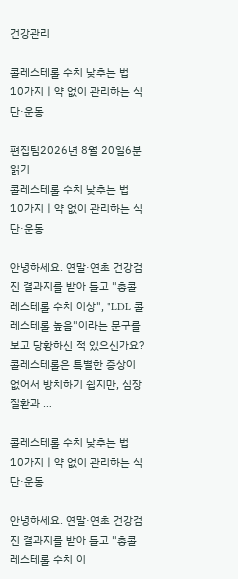건강관리

콜레스테롤 수치 낮추는 법 10가지ㅣ약 없이 관리하는 식단·운동

편집팀2026년 8월 20일6분 읽기
콜레스테롤 수치 낮추는 법 10가지ㅣ약 없이 관리하는 식단·운동

안녕하세요. 연말·연초 건강검진 결과지를 받아 들고 "총콜레스테롤 수치 이상", "LDL 콜레스테롤 높음"이라는 문구를 보고 당황하신 적 있으신가요? 콜레스테롤은 특별한 증상이 없어서 방치하기 쉽지만, 심장 질환과 …

콜레스테롤 수치 낮추는 법 10가지ㅣ약 없이 관리하는 식단·운동

안녕하세요. 연말·연초 건강검진 결과지를 받아 들고 "총콜레스테롤 수치 이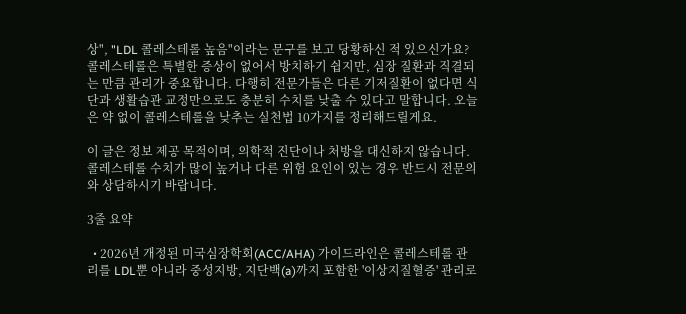상", "LDL 콜레스테롤 높음"이라는 문구를 보고 당황하신 적 있으신가요? 콜레스테롤은 특별한 증상이 없어서 방치하기 쉽지만, 심장 질환과 직결되는 만큼 관리가 중요합니다. 다행히 전문가들은 다른 기저질환이 없다면 식단과 생활습관 교정만으로도 충분히 수치를 낮출 수 있다고 말합니다. 오늘은 약 없이 콜레스테롤을 낮추는 실천법 10가지를 정리해드릴게요.

이 글은 정보 제공 목적이며, 의학적 진단이나 처방을 대신하지 않습니다. 콜레스테롤 수치가 많이 높거나 다른 위험 요인이 있는 경우 반드시 전문의와 상담하시기 바랍니다.

3줄 요약

  • 2026년 개정된 미국심장학회(ACC/AHA) 가이드라인은 콜레스테롤 관리를 LDL뿐 아니라 중성지방, 지단백(a)까지 포함한 '이상지질혈증' 관리로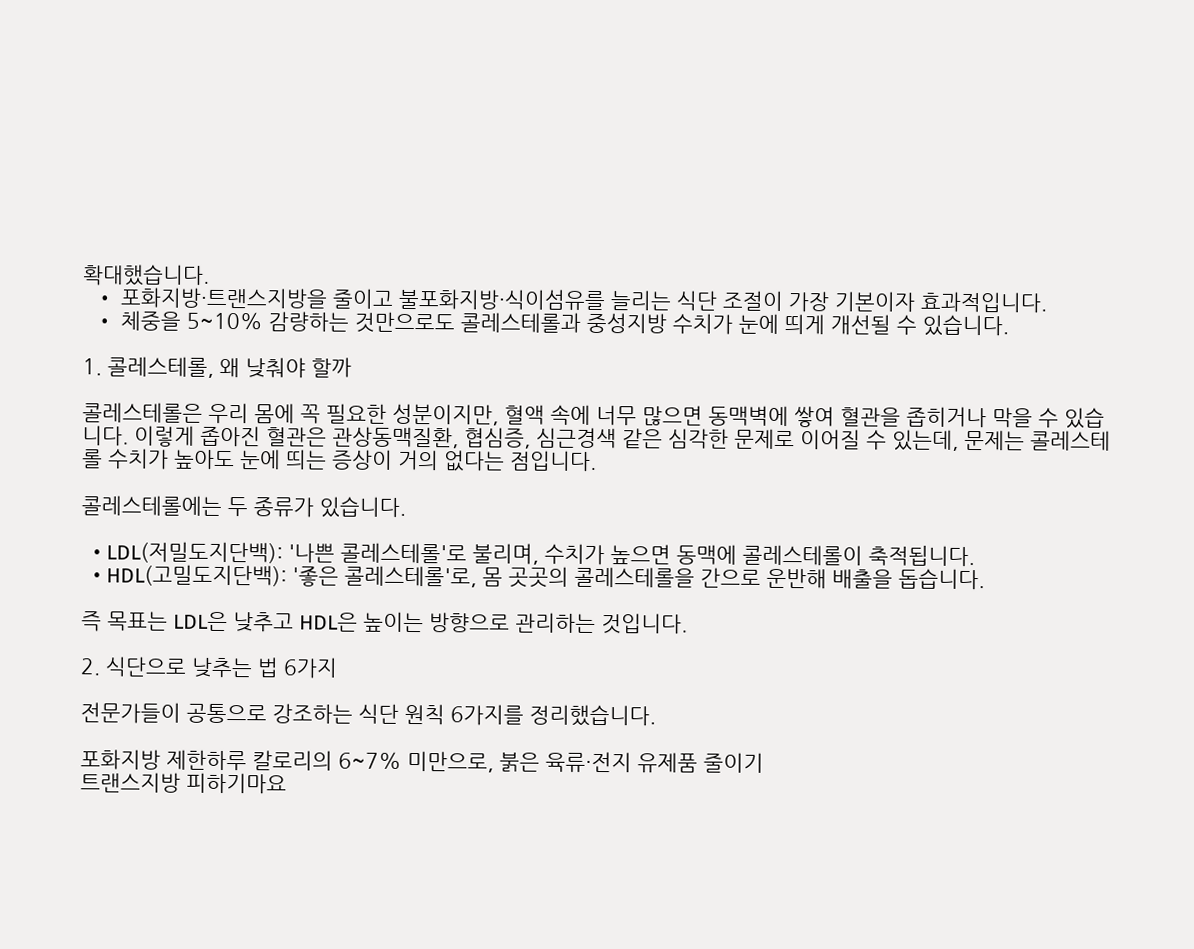확대했습니다.
  • 포화지방·트랜스지방을 줄이고 불포화지방·식이섬유를 늘리는 식단 조절이 가장 기본이자 효과적입니다.
  • 체중을 5~10% 감량하는 것만으로도 콜레스테롤과 중성지방 수치가 눈에 띄게 개선될 수 있습니다.

1. 콜레스테롤, 왜 낮춰야 할까

콜레스테롤은 우리 몸에 꼭 필요한 성분이지만, 혈액 속에 너무 많으면 동맥벽에 쌓여 혈관을 좁히거나 막을 수 있습니다. 이렇게 좁아진 혈관은 관상동맥질환, 협심증, 심근경색 같은 심각한 문제로 이어질 수 있는데, 문제는 콜레스테롤 수치가 높아도 눈에 띄는 증상이 거의 없다는 점입니다.

콜레스테롤에는 두 종류가 있습니다.

  • LDL(저밀도지단백): '나쁜 콜레스테롤'로 불리며, 수치가 높으면 동맥에 콜레스테롤이 축적됩니다.
  • HDL(고밀도지단백): '좋은 콜레스테롤'로, 몸 곳곳의 콜레스테롤을 간으로 운반해 배출을 돕습니다.

즉 목표는 LDL은 낮추고 HDL은 높이는 방향으로 관리하는 것입니다.

2. 식단으로 낮추는 법 6가지

전문가들이 공통으로 강조하는 식단 원칙 6가지를 정리했습니다.

포화지방 제한하루 칼로리의 6~7% 미만으로, 붉은 육류·전지 유제품 줄이기
트랜스지방 피하기마요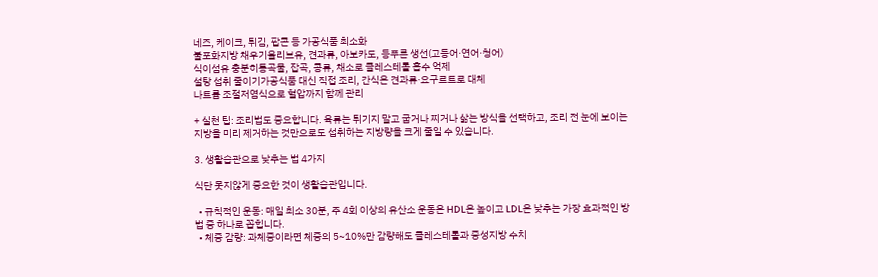네즈, 케이크, 튀김, 팝콘 등 가공식품 최소화
불포화지방 채우기올리브유, 견과류, 아보카도, 등푸른 생선(고등어·연어·청어)
식이섬유 충분히통곡물, 잡곡, 콩류, 채소로 콜레스테롤 흡수 억제
설탕 섭취 줄이기가공식품 대신 직접 조리, 간식은 견과류·요구르트로 대체
나트륨 조절저염식으로 혈압까지 함께 관리

+ 실천 팁: 조리법도 중요합니다. 육류는 튀기지 말고 굽거나 찌거나 삶는 방식을 선택하고, 조리 전 눈에 보이는 지방을 미리 제거하는 것만으로도 섭취하는 지방량을 크게 줄일 수 있습니다.

3. 생활습관으로 낮추는 법 4가지

식단 못지않게 중요한 것이 생활습관입니다.

  • 규칙적인 운동: 매일 최소 30분, 주 4회 이상의 유산소 운동은 HDL은 높이고 LDL은 낮추는 가장 효과적인 방법 중 하나로 꼽힙니다.
  • 체중 감량: 과체중이라면 체중의 5~10%만 감량해도 콜레스테롤과 중성지방 수치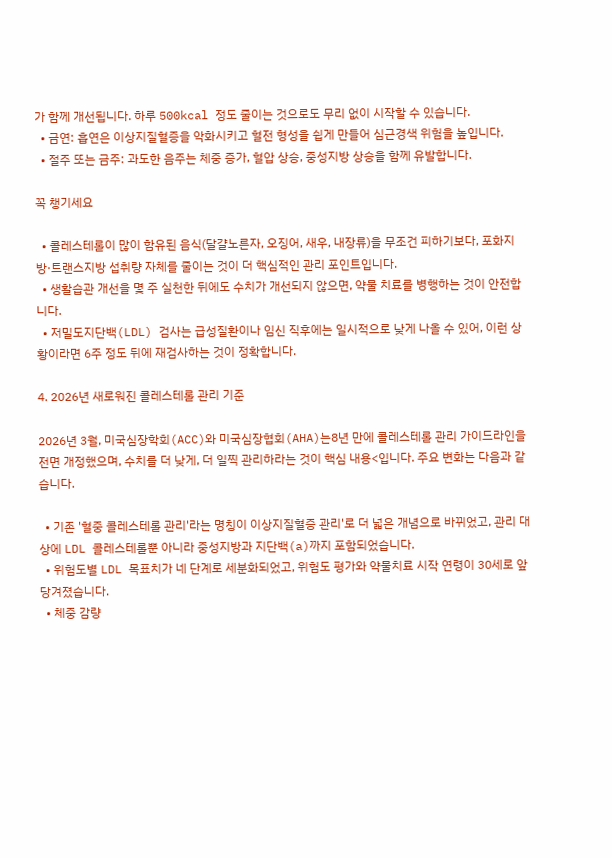가 함께 개선됩니다. 하루 500kcal 정도 줄이는 것으로도 무리 없이 시작할 수 있습니다.
  • 금연: 흡연은 이상지질혈증을 악화시키고 혈전 형성을 쉽게 만들어 심근경색 위험을 높입니다.
  • 절주 또는 금주: 과도한 음주는 체중 증가, 혈압 상승, 중성지방 상승을 함께 유발합니다.

꼭 챙기세요

  • 콜레스테롤이 많이 함유된 음식(달걀노른자, 오징어, 새우, 내장류)을 무조건 피하기보다, 포화지방·트랜스지방 섭취량 자체를 줄이는 것이 더 핵심적인 관리 포인트입니다.
  • 생활습관 개선을 몇 주 실천한 뒤에도 수치가 개선되지 않으면, 약물 치료를 병행하는 것이 안전합니다.
  • 저밀도지단백(LDL) 검사는 급성질환이나 임신 직후에는 일시적으로 낮게 나올 수 있어, 이런 상황이라면 6주 정도 뒤에 재검사하는 것이 정확합니다.

4. 2026년 새로워진 콜레스테롤 관리 기준

2026년 3월, 미국심장학회(ACC)와 미국심장협회(AHA)는8년 만에 콜레스테롤 관리 가이드라인을 전면 개정했으며, 수치를 더 낮게, 더 일찍 관리하라는 것이 핵심 내용<입니다. 주요 변화는 다음과 같습니다.

  • 기존 '혈중 콜레스테롤 관리'라는 명칭이 이상지질혈증 관리'로 더 넓은 개념으로 바뀌었고, 관리 대상에 LDL 콜레스테롤뿐 아니라 중성지방과 지단백(a)까지 포함되었습니다.
  • 위험도별 LDL 목표치가 네 단계로 세분화되었고, 위험도 평가와 약물치료 시작 연령이 30세로 앞당겨졌습니다.
  • 체중 감량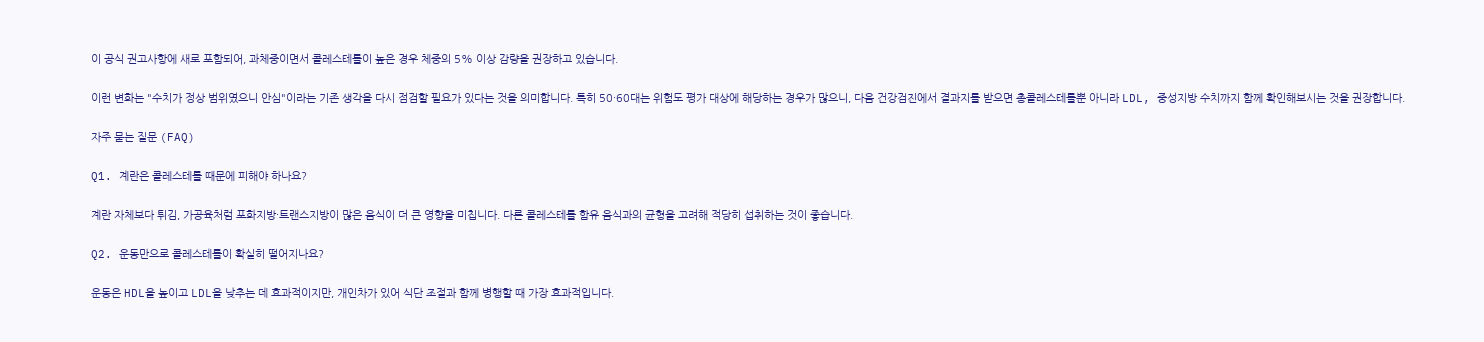이 공식 권고사항에 새로 포함되어, 과체중이면서 콜레스테롤이 높은 경우 체중의 5% 이상 감량을 권장하고 있습니다.

이런 변화는 "수치가 정상 범위였으니 안심"이라는 기존 생각을 다시 점검할 필요가 있다는 것을 의미합니다. 특히 50·60대는 위험도 평가 대상에 해당하는 경우가 많으니, 다음 건강검진에서 결과지를 받으면 총콜레스테롤뿐 아니라 LDL, 중성지방 수치까지 함께 확인해보시는 것을 권장합니다.

자주 묻는 질문 (FAQ)

Q1. 계란은 콜레스테롤 때문에 피해야 하나요?

계란 자체보다 튀김, 가공육처럼 포화지방·트랜스지방이 많은 음식이 더 큰 영향을 미칩니다. 다른 콜레스테롤 함유 음식과의 균형을 고려해 적당히 섭취하는 것이 좋습니다.

Q2. 운동만으로 콜레스테롤이 확실히 떨어지나요?

운동은 HDL을 높이고 LDL을 낮추는 데 효과적이지만, 개인차가 있어 식단 조절과 함께 병행할 때 가장 효과적입니다.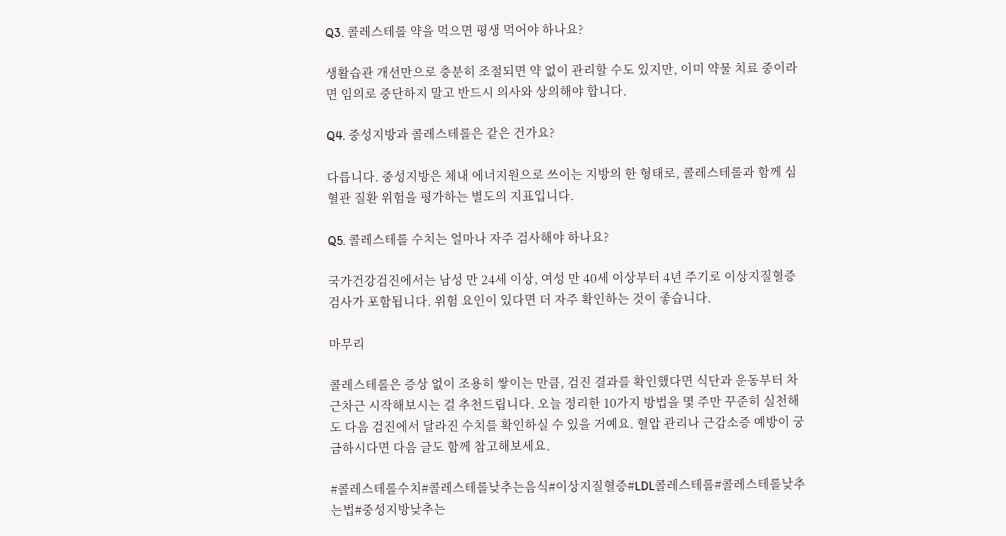Q3. 콜레스테롤 약을 먹으면 평생 먹어야 하나요?

생활습관 개선만으로 충분히 조절되면 약 없이 관리할 수도 있지만, 이미 약물 치료 중이라면 임의로 중단하지 말고 반드시 의사와 상의해야 합니다.

Q4. 중성지방과 콜레스테롤은 같은 건가요?

다릅니다. 중성지방은 체내 에너지원으로 쓰이는 지방의 한 형태로, 콜레스테롤과 함께 심혈관 질환 위험을 평가하는 별도의 지표입니다.

Q5. 콜레스테롤 수치는 얼마나 자주 검사해야 하나요?

국가건강검진에서는 남성 만 24세 이상, 여성 만 40세 이상부터 4년 주기로 이상지질혈증 검사가 포함됩니다. 위험 요인이 있다면 더 자주 확인하는 것이 좋습니다.

마무리

콜레스테롤은 증상 없이 조용히 쌓이는 만큼, 검진 결과를 확인했다면 식단과 운동부터 차근차근 시작해보시는 걸 추천드립니다. 오늘 정리한 10가지 방법을 몇 주만 꾸준히 실천해도 다음 검진에서 달라진 수치를 확인하실 수 있을 거예요. 혈압 관리나 근감소증 예방이 궁금하시다면 다음 글도 함께 참고해보세요.

#콜레스테롤수치#콜레스테롤낮추는음식#이상지질혈증#LDL콜레스테롤#콜레스테롤낮추는법#중성지방낮추는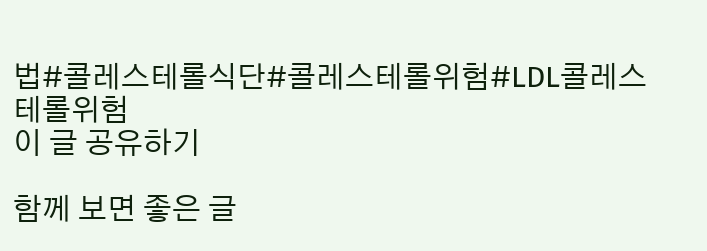법#콜레스테롤식단#콜레스테롤위험#LDL콜레스테롤위험
이 글 공유하기

함께 보면 좋은 글